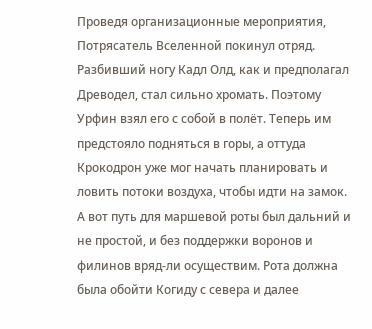Проведя организационные мероприятия, Потрясатель Вселенной покинул отряд. Разбивший ногу Кадл Олд, как и предполагал Древодел, стал сильно хромать. Поэтому Урфин взял его с собой в полёт. Теперь им предстояло подняться в горы, а оттуда Крокодрон уже мог начать планировать и ловить потоки воздуха, чтобы идти на замок.
А вот путь для маршевой роты был дальний и не простой, и без поддержки воронов и филинов вряд-ли осуществим. Рота должна была обойти Когиду с севера и далее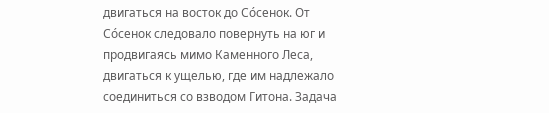двигаться на восток до Со́сенок. От Со́сенок следовало повернуть на юг и продвигаясь мимо Каменного Леса, двигаться к ущелью, где им надлежало соединиться со взводом Гитона. Задача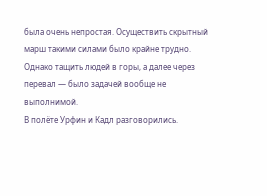была очень непростая. Осуществить скрытный марш такими силами было крайне трудно. Однако тащить людей в горы, а далее через перевал — было задачей вообще не выполнимой.
В полёте Урфин и Кадл разговорились.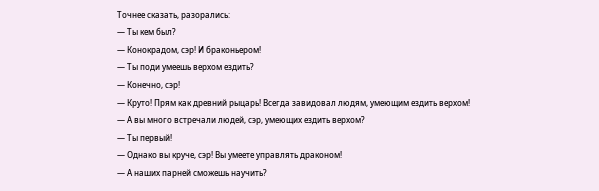Точнее сказать, разорались:
— Ты кем был?
— Конокрадом, сэр! И браконьером!
— Ты поди умеешь верхом ездить?
— Конечно, сэр!
— Круто! Прям как древний рыцарь! Всегда завидовал людям, умеющим ездить верхом!
— А вы много встречали людей, сэр, умеющих ездить верхом?
— Ты первый!
— Однако вы круче, сэр! Вы умеете управлять драконом!
— А наших парней сможешь научить?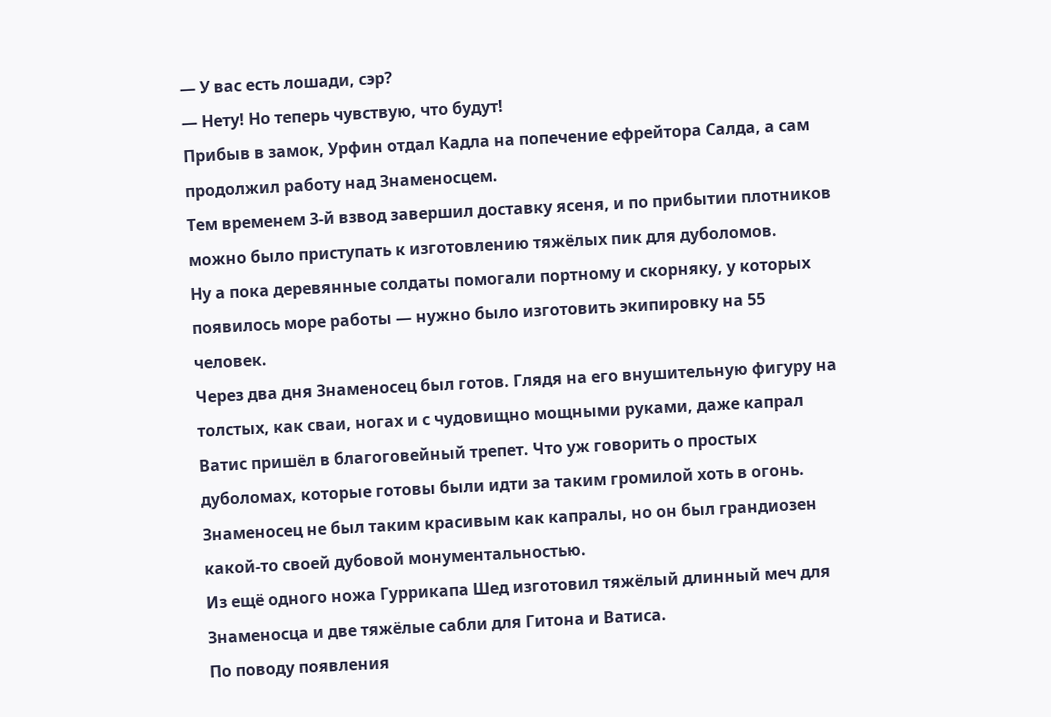— У вас есть лошади, сэр?
— Нету! Но теперь чувствую, что будут!
Прибыв в замок, Урфин отдал Кадла на попечение ефрейтора Салда, а сам продолжил работу над Знаменосцем.
Тем временем 3-й взвод завершил доставку ясеня, и по прибытии плотников можно было приступать к изготовлению тяжёлых пик для дуболомов.
Ну а пока деревянные солдаты помогали портному и скорняку, у которых появилось море работы — нужно было изготовить экипировку на 55 человек.
Через два дня Знаменосец был готов. Глядя на его внушительную фигуру на толстых, как сваи, ногах и с чудовищно мощными руками, даже капрал Ватис пришёл в благоговейный трепет. Что уж говорить о простых дуболомах, которые готовы были идти за таким громилой хоть в огонь. Знаменосец не был таким красивым как капралы, но он был грандиозен какой-то своей дубовой монументальностью.
Из ещё одного ножа Гуррикапа Шед изготовил тяжёлый длинный меч для Знаменосца и две тяжёлые сабли для Гитона и Ватиса.
По поводу появления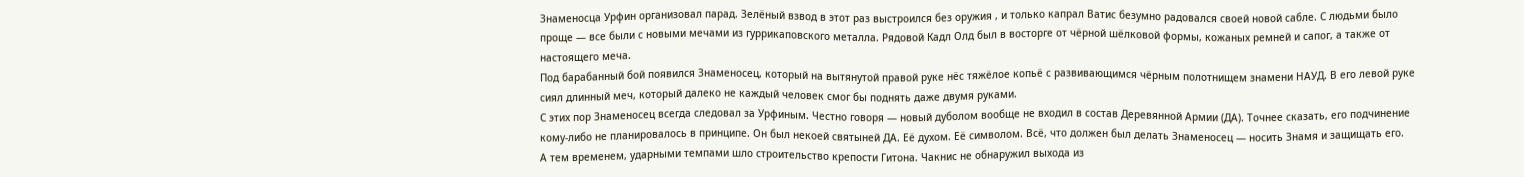Знаменосца Урфин организовал парад. Зелёный взвод в этот раз выстроился без оружия , и только капрал Ватис безумно радовался своей новой сабле. С людьми было проще — все были с новыми мечами из гуррикаповского металла. Рядовой Кадл Олд был в восторге от чёрной шёлковой формы, кожаных ремней и сапог, а также от настоящего меча.
Под барабанный бой появился Знаменосец, который на вытянутой правой руке нёс тяжёлое копьё с развивающимся чёрным полотнищем знамени НАУД. В его левой руке сиял длинный меч, который далеко не каждый человек смог бы поднять даже двумя руками.
С этих пор Знаменосец всегда следовал за Урфиным. Честно говоря — новый дуболом вообще не входил в состав Деревянной Армии (ДА). Точнее сказать, его подчинение кому-либо не планировалось в принципе. Он был некоей святыней ДА. Её духом. Её символом. Всё, что должен был делать Знаменосец — носить Знамя и защищать его.
А тем временем, ударными темпами шло строительство крепости Гитона. Чакнис не обнаружил выхода из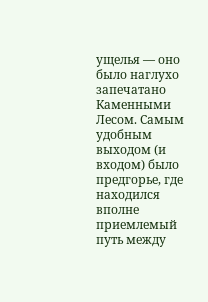ущелья — оно было наглухо запечатано Каменными Лесом. Самым удобным выходом (и входом) было предгорье, где находился вполне приемлемый путь между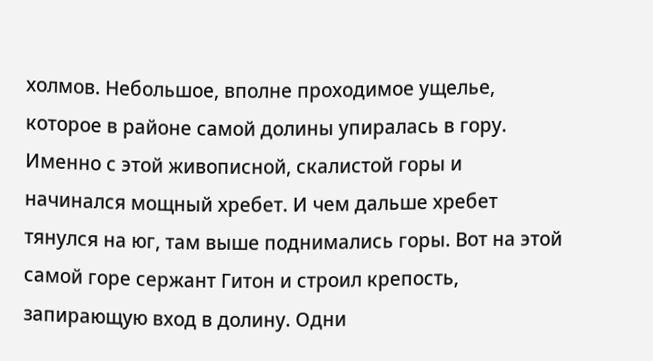холмов. Небольшое, вполне проходимое ущелье, которое в районе самой долины упиралась в гору. Именно с этой живописной, скалистой горы и начинался мощный хребет. И чем дальше хребет тянулся на юг, там выше поднимались горы. Вот на этой самой горе сержант Гитон и строил крепость, запирающую вход в долину. Одни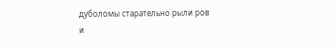дуболомы старательно рыли ров и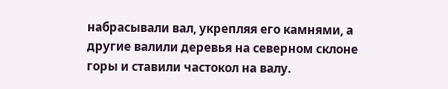набрасывали вал, укрепляя его камнями, а другие валили деревья на северном склоне горы и ставили частокол на валу.